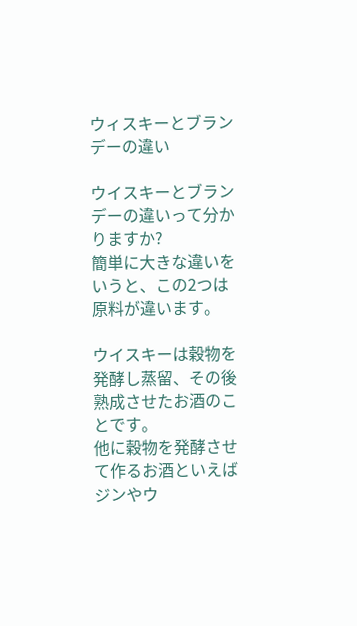ウィスキーとブランデーの違い

ウイスキーとブランデーの違いって分かりますか?
簡単に大きな違いをいうと、この2つは原料が違います。

ウイスキーは穀物を発酵し蒸留、その後熟成させたお酒のことです。
他に穀物を発酵させて作るお酒といえばジンやウ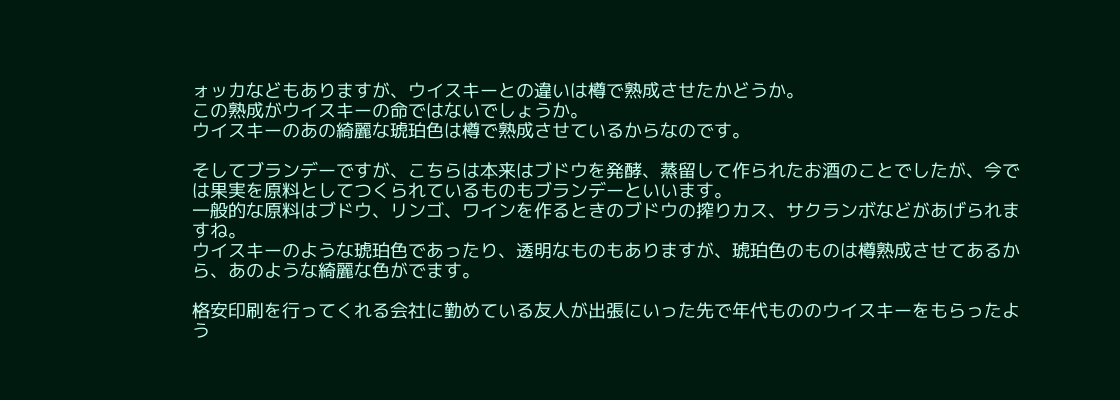ォッカなどもありますが、ウイスキーとの違いは樽で熟成させたかどうか。
この熟成がウイスキーの命ではないでしょうか。
ウイスキーのあの綺麗な琥珀色は樽で熟成させているからなのです。

そしてブランデーですが、こちらは本来はブドウを発酵、蒸留して作られたお酒のことでしたが、今では果実を原料としてつくられているものもブランデーといいます。
一般的な原料はブドウ、リンゴ、ワインを作るときのブドウの搾りカス、サクランボなどがあげられますね。
ウイスキーのような琥珀色であったり、透明なものもありますが、琥珀色のものは樽熟成させてあるから、あのような綺麗な色がでます。

格安印刷を行ってくれる会社に勤めている友人が出張にいった先で年代もののウイスキーをもらったよう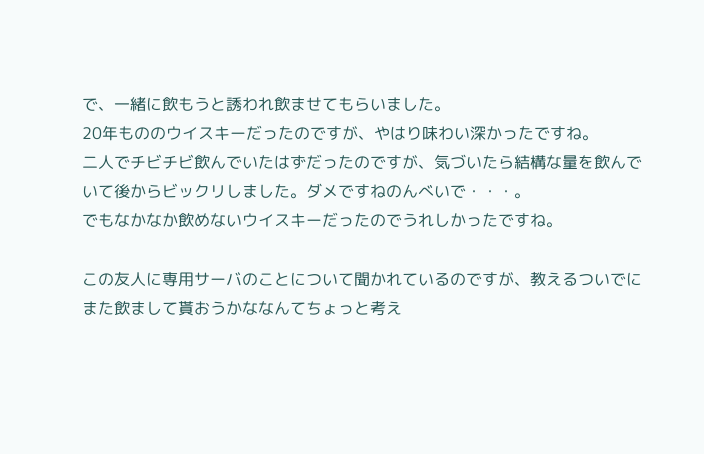で、一緒に飲もうと誘われ飲ませてもらいました。
20年もののウイスキーだったのですが、やはり味わい深かったですね。
二人でチビチビ飲んでいたはずだったのですが、気づいたら結構な量を飲んでいて後からビックリしました。ダメですねのんべいで・・・。
でもなかなか飲めないウイスキーだったのでうれしかったですね。

この友人に専用サーバのことについて聞かれているのですが、教えるついでにまた飲まして貰おうかななんてちょっと考え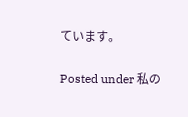ています。

Posted under 私の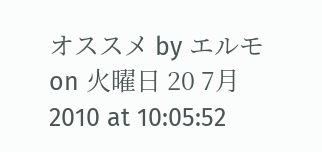オススメ by エルモ on 火曜日 20 7月 2010 at 10:05:52